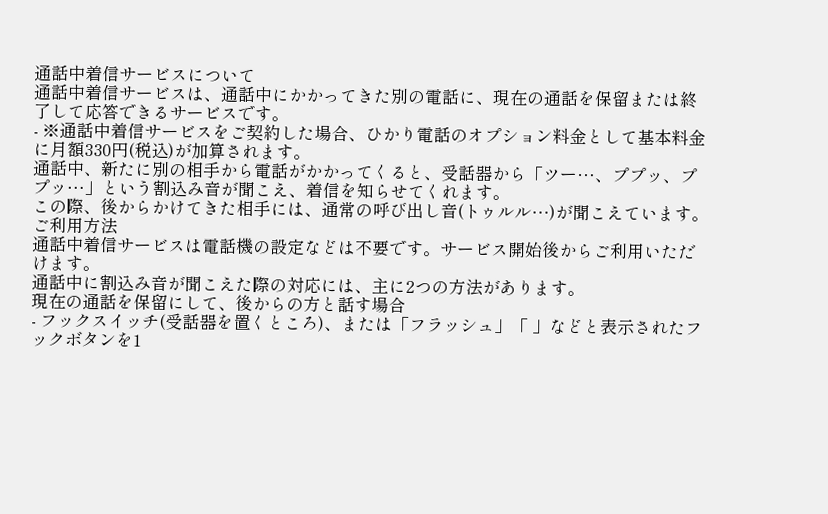通話中着信サービスについて
通話中着信サービスは、通話中にかかってきた別の電話に、現在の通話を保留または終了して応答できるサービスです。
- ※通話中着信サービスをご契約した場合、ひかり電話のオプション料金として基本料金に月額330円(税込)が加算されます。
通話中、新たに別の相手から電話がかかってくると、受話器から「ツー…、ププッ、ププッ…」という割込み音が聞こえ、着信を知らせてくれます。
この際、後からかけてきた相手には、通常の呼び出し音(トゥルル…)が聞こえています。
ご利用方法
通話中着信サービスは電話機の設定などは不要です。サービス開始後からご利用いただけます。
通話中に割込み音が聞こえた際の対応には、主に2つの方法があります。
現在の通話を保留にして、後からの方と話す場合
- フックスイッチ(受話器を置くところ)、または「フラッシュ」「 」などと表示されたフックボタンを1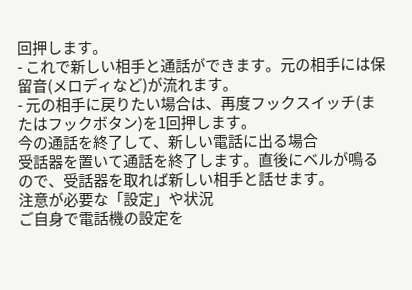回押します。
- これで新しい相手と通話ができます。元の相手には保留音(メロディなど)が流れます。
- 元の相手に戻りたい場合は、再度フックスイッチ(またはフックボタン)を1回押します。
今の通話を終了して、新しい電話に出る場合
受話器を置いて通話を終了します。直後にベルが鳴るので、受話器を取れば新しい相手と話せます。
注意が必要な「設定」や状況
ご自身で電話機の設定を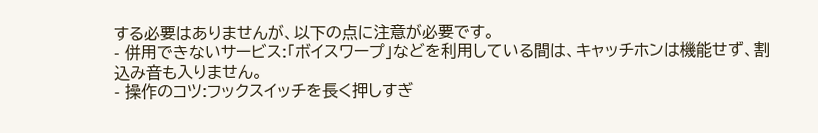する必要はありませんが、以下の点に注意が必要です。
- 併用できないサービス:「ボイスワープ」などを利用している間は、キャッチホンは機能せず、割込み音も入りません。
- 操作のコツ:フックスイッチを長く押しすぎ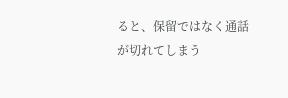ると、保留ではなく通話が切れてしまう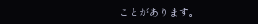ことがあります。